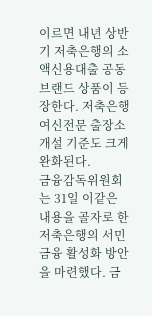이르면 내년 상반기 저축은행의 소액신용대출 공동 브랜드 상품이 등장한다. 저축은행 여신전문 출장소 개설 기준도 크게 완화된다.
금융감독위원회는 31일 이같은 내용을 골자로 한 저축은행의 서민금융 활성화 방안을 마련했다. 금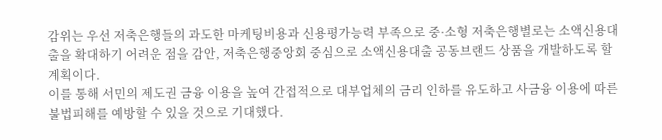감위는 우선 저축은행들의 과도한 마케팅비용과 신용평가능력 부족으로 중·소형 저축은행별로는 소액신용대출을 확대하기 어려운 점을 감안, 저축은행중앙회 중심으로 소액신용대출 공동브랜드 상품을 개발하도록 할 계획이다.
이를 통해 서민의 제도권 금융 이용을 높여 간접적으로 대부업체의 금리 인하를 유도하고 사금융 이용에 따른 불법피해를 예방할 수 있을 것으로 기대했다.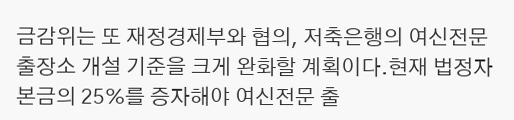금감위는 또 재정경제부와 협의, 저축은행의 여신전문 출장소 개설 기준을 크게 완화할 계획이다.현재 법정자본금의 25%를 증자해야 여신전문 출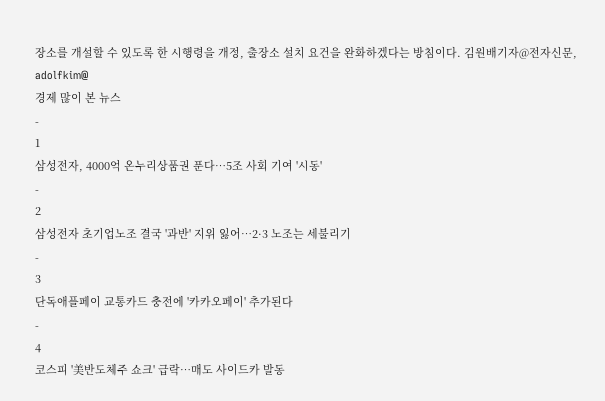장소를 개설할 수 있도록 한 시행령을 개정, 출장소 설치 요건을 완화하겠다는 방침이다. 김원배기자@전자신문, adolfkim@
경제 많이 본 뉴스
-
1
삼성전자, 4000억 온누리상품권 푼다…5조 사회 기여 '시동'
-
2
삼성전자 초기업노조 결국 '과반' 지위 잃어…2·3 노조는 세불리기
-
3
단독애플페이 교통카드 충전에 '카카오페이' 추가된다
-
4
코스피 '美반도체주 쇼크' 급락…매도 사이드카 발동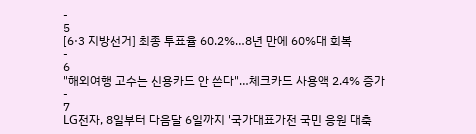-
5
[6·3 지방선거] 최종 투표율 60.2%…8년 만에 60%대 회복
-
6
"해외여행 고수는 신용카드 안 쓴다"…체크카드 사용액 2.4% 증가
-
7
LG전자, 8일부터 다음달 6일까지 '국가대표가전 국민 응원 대축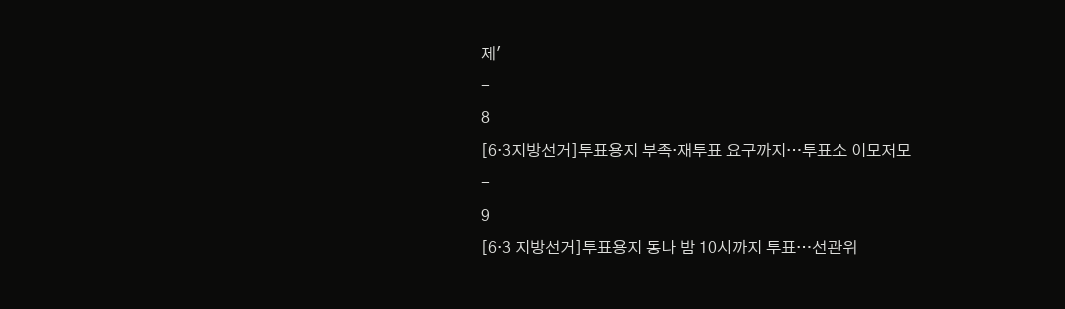제'
-
8
[6·3지방선거]투표용지 부족·재투표 요구까지…투표소 이모저모
-
9
[6·3 지방선거]투표용지 동나 밤 10시까지 투표…선관위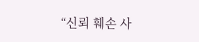“신뢰 훼손 사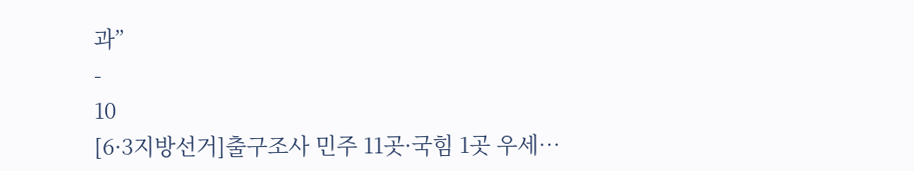과”
-
10
[6·3지방선거]출구조사 민주 11곳·국힘 1곳 우세…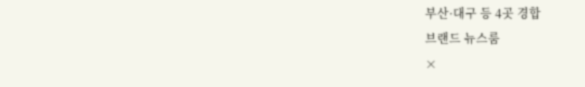부산·대구 등 4곳 경합
브랜드 뉴스룸
×